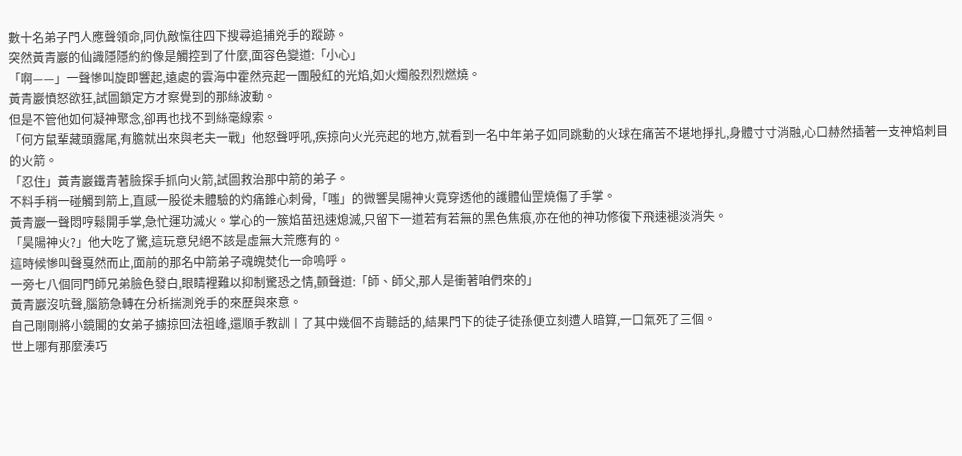數十名弟子門人應聲領命,同仇敵愾往四下搜尋追捕兇手的蹤跡。
突然黃青巖的仙識隱隱約約像是觸控到了什麼,面容色變道:「小心」
「啊——」一聲慘叫旋即響起,遠處的雲海中霍然亮起一團殷紅的光焰,如火燭般烈烈燃燒。
黃青巖憤怒欲狂,試圖鎖定方才察覺到的那絲波動。
但是不管他如何凝神聚念,卻再也找不到絲毫線索。
「何方鼠輩藏頭露尾,有膽就出來與老夫一戰」他怒聲呼吼,疾掠向火光亮起的地方,就看到一名中年弟子如同跳動的火球在痛苦不堪地掙扎,身體寸寸消融,心口赫然插著一支神焰刺目的火箭。
「忍住」黃青巖鐵青著臉探手抓向火箭,試圖救治那中箭的弟子。
不料手稍一碰觸到箭上,直感一股從未體驗的灼痛錐心刺骨,「嗤」的微響昊陽神火竟穿透他的護體仙罡燒傷了手掌。
黃青巖一聲悶哼鬆開手掌,急忙運功滅火。掌心的一簇焰苗迅速熄滅,只留下一道若有若無的黑色焦痕,亦在他的神功修復下飛速褪淡消失。
「昊陽神火?」他大吃了驚,這玩意兒絕不該是虛無大荒應有的。
這時候慘叫聲戛然而止,面前的那名中箭弟子魂魄焚化一命嗚呼。
一旁七八個同門師兄弟臉色發白,眼睛裡難以抑制驚恐之情,顫聲道:「師、師父,那人是衝著咱們來的」
黃青巖沒吭聲,腦筋急轉在分析揣測兇手的來歷與來意。
自己剛剛將小鏡閣的女弟子擄掠回法祖峰,還順手教訓丨了其中幾個不肯聽話的,結果門下的徒子徒孫便立刻遭人暗算,一口氣死了三個。
世上哪有那麼湊巧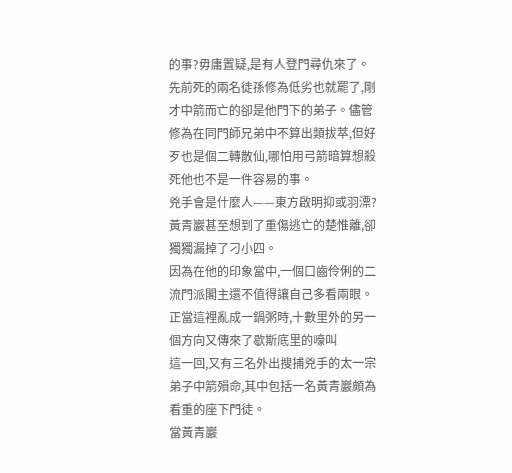的事?毋庸置疑,是有人登門尋仇來了。
先前死的兩名徒孫修為低劣也就罷了,剛才中箭而亡的卻是他門下的弟子。儘管修為在同門師兄弟中不算出類拔萃,但好歹也是個二轉散仙,哪怕用弓箭暗算想殺死他也不是一件容易的事。
兇手會是什麼人——東方啟明抑或羽漂?
黃青巖甚至想到了重傷逃亡的楚惟離,卻獨獨漏掉了刁小四。
因為在他的印象當中,一個口齒伶俐的二流門派閣主還不值得讓自己多看兩眼。
正當這裡亂成一鍋粥時,十數里外的另一個方向又傳來了歇斯底里的嚎叫
這一回,又有三名外出搜捕兇手的太一宗弟子中箭殞命,其中包括一名黃青巖頗為看重的座下門徒。
當黃青巖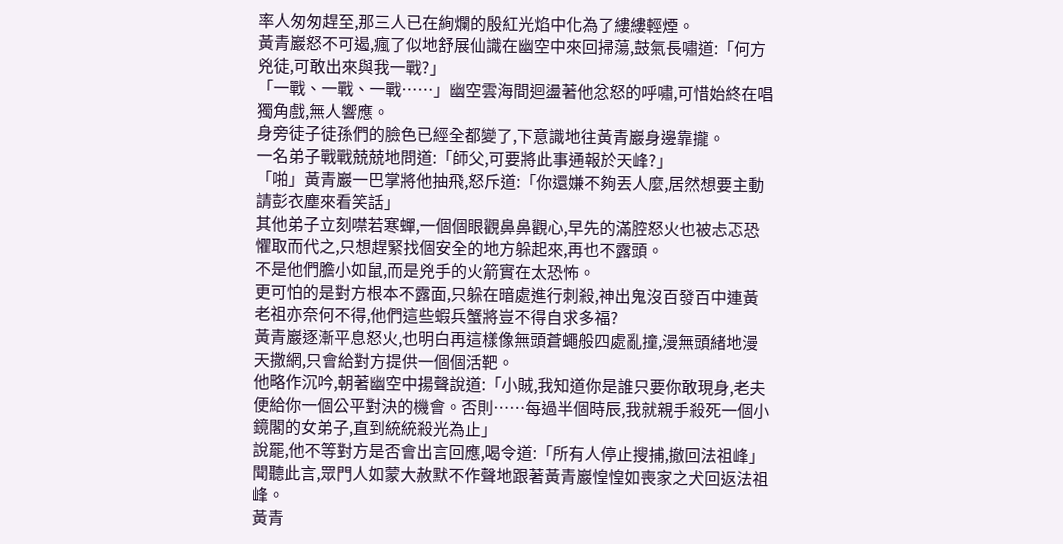率人匆匆趕至,那三人已在絢爛的殷紅光焰中化為了縷縷輕煙。
黃青巖怒不可遏,瘋了似地舒展仙識在幽空中來回掃蕩,鼓氣長嘯道:「何方兇徒,可敢出來與我一戰?」
「一戰、一戰、一戰……」幽空雲海間迴盪著他忿怒的呼嘯,可惜始終在唱獨角戲,無人響應。
身旁徒子徒孫們的臉色已經全都變了,下意識地往黃青巖身邊靠攏。
一名弟子戰戰兢兢地問道:「師父,可要將此事通報於天峰?」
「啪」黃青巖一巴掌將他抽飛,怒斥道:「你還嫌不夠丟人麼,居然想要主動請彭衣塵來看笑話」
其他弟子立刻噤若寒蟬,一個個眼觀鼻鼻觀心,早先的滿腔怒火也被忐忑恐懼取而代之,只想趕緊找個安全的地方躲起來,再也不露頭。
不是他們膽小如鼠,而是兇手的火箭實在太恐怖。
更可怕的是對方根本不露面,只躲在暗處進行刺殺,神出鬼沒百發百中連黃老祖亦奈何不得,他們這些蝦兵蟹將豈不得自求多福?
黃青巖逐漸平息怒火,也明白再這樣像無頭蒼蠅般四處亂撞,漫無頭緒地漫天撒網,只會給對方提供一個個活靶。
他略作沉吟,朝著幽空中揚聲說道:「小賊,我知道你是誰只要你敢現身,老夫便給你一個公平對決的機會。否則……每過半個時辰,我就親手殺死一個小鏡閣的女弟子,直到統統殺光為止」
說罷,他不等對方是否會出言回應,喝令道:「所有人停止搜捕,撤回法祖峰」
聞聽此言,眾門人如蒙大赦默不作聲地跟著黃青巖惶惶如喪家之犬回返法祖峰。
黃青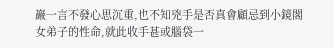巖一言不發心思沉重,也不知兇手是否真會顧忌到小鏡閣女弟子的性命,就此收手甚或腦袋一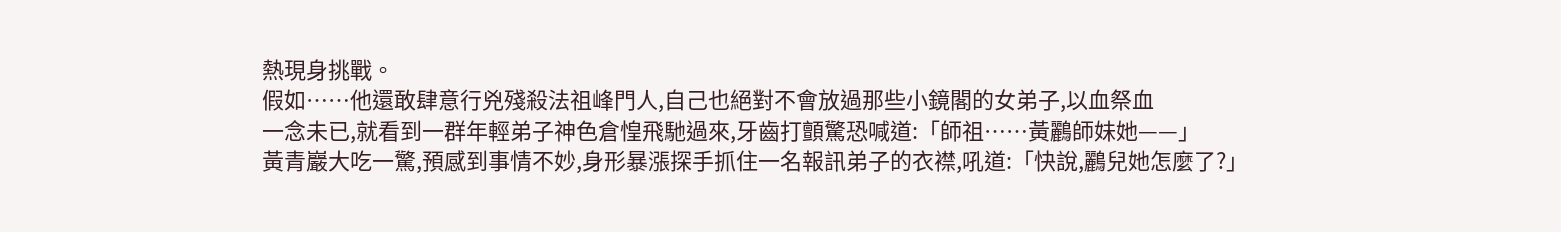熱現身挑戰。
假如……他還敢肆意行兇殘殺法祖峰門人,自己也絕對不會放過那些小鏡閣的女弟子,以血祭血
一念未已,就看到一群年輕弟子神色倉惶飛馳過來,牙齒打顫驚恐喊道:「師祖……黃鸝師妹她——」
黃青巖大吃一驚,預感到事情不妙,身形暴漲探手抓住一名報訊弟子的衣襟,吼道:「快說,鸝兒她怎麼了?」